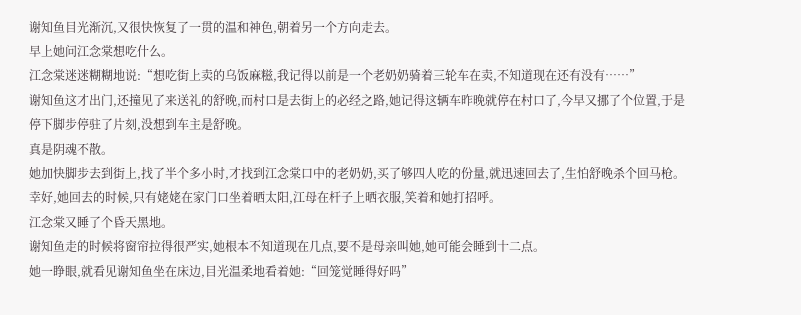谢知鱼目光渐沉,又很快恢复了一贯的温和神色,朝着另一个方向走去。
早上她问江念棠想吃什么。
江念棠迷迷糊糊地说:“想吃街上卖的乌饭麻糍,我记得以前是一个老奶奶骑着三轮车在卖,不知道现在还有没有……”
谢知鱼这才出门,还撞见了来送礼的舒晚,而村口是去街上的必经之路,她记得这辆车昨晚就停在村口了,今早又挪了个位置,于是停下脚步停驻了片刻,没想到车主是舒晚。
真是阴魂不散。
她加快脚步去到街上,找了半个多小时,才找到江念棠口中的老奶奶,买了够四人吃的份量,就迅速回去了,生怕舒晚杀个回马枪。
幸好,她回去的时候,只有姥姥在家门口坐着晒太阳,江母在杆子上晒衣服,笑着和她打招呼。
江念棠又睡了个昏天黑地。
谢知鱼走的时候将窗帘拉得很严实,她根本不知道现在几点,要不是母亲叫她,她可能会睡到十二点。
她一睁眼,就看见谢知鱼坐在床边,目光温柔地看着她:“回笼觉睡得好吗”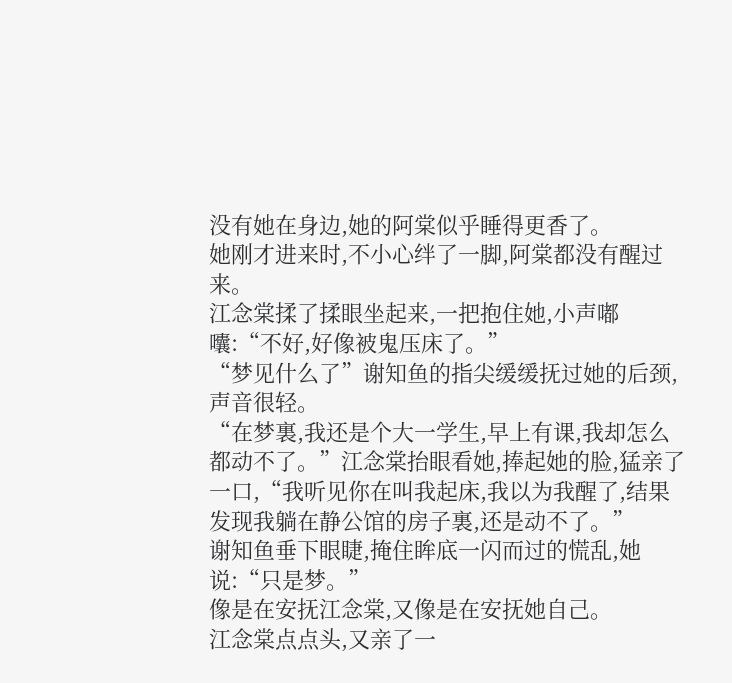没有她在身边,她的阿棠似乎睡得更香了。
她刚才进来时,不小心绊了一脚,阿棠都没有醒过来。
江念棠揉了揉眼坐起来,一把抱住她,小声嘟囔:“不好,好像被鬼压床了。”
“梦见什么了”谢知鱼的指尖缓缓抚过她的后颈,声音很轻。
“在梦裏,我还是个大一学生,早上有课,我却怎么都动不了。”江念棠抬眼看她,捧起她的脸,猛亲了一口,“我听见你在叫我起床,我以为我醒了,结果发现我躺在静公馆的房子裏,还是动不了。”
谢知鱼垂下眼睫,掩住眸底一闪而过的慌乱,她说:“只是梦。”
像是在安抚江念棠,又像是在安抚她自己。
江念棠点点头,又亲了一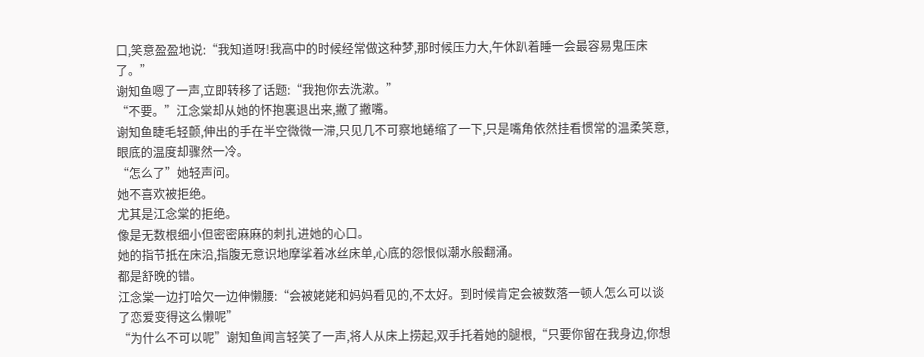口,笑意盈盈地说:“我知道呀!我高中的时候经常做这种梦,那时候压力大,午休趴着睡一会最容易鬼压床了。”
谢知鱼嗯了一声,立即转移了话题:“我抱你去洗漱。”
“不要。”江念棠却从她的怀抱裏退出来,撇了撇嘴。
谢知鱼睫毛轻颤,伸出的手在半空微微一滞,只见几不可察地蜷缩了一下,只是嘴角依然挂看惯常的温柔笑意,眼底的温度却骤然一冷。
“怎么了”她轻声问。
她不喜欢被拒绝。
尤其是江念棠的拒绝。
像是无数根细小但密密麻麻的刺扎进她的心口。
她的指节抵在床沿,指腹无意识地摩挲着冰丝床单,心底的怨恨似潮水般翻涌。
都是舒晚的错。
江念棠一边打哈欠一边伸懒腰:“会被姥姥和妈妈看见的,不太好。到时候肯定会被数落一顿人怎么可以谈了恋爱变得这么懒呢”
“为什么不可以呢”谢知鱼闻言轻笑了一声,将人从床上捞起,双手托着她的腿根,“只要你留在我身边,你想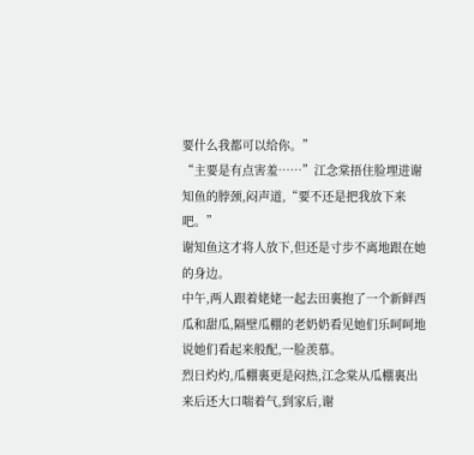要什么我都可以给你。”
“主要是有点害羞……”江念棠捂住脸埋进谢知鱼的脖颈,闷声道,“要不还是把我放下来吧。”
谢知鱼这才将人放下,但还是寸步不离地跟在她的身边。
中午,两人跟着姥姥一起去田裏抱了一个新鲜西瓜和甜瓜,隔壁瓜棚的老奶奶看见她们乐呵呵地说她们看起来般配,一脸羡慕。
烈日灼灼,瓜棚裏更是闷热,江念棠从瓜棚裏出来后还大口喘着气,到家后,谢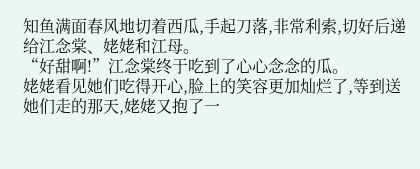知鱼满面春风地切着西瓜,手起刀落,非常利索,切好后递给江念棠、姥姥和江母。
“好甜啊!”江念棠终于吃到了心心念念的瓜。
姥姥看见她们吃得开心,脸上的笑容更加灿烂了,等到送她们走的那天,姥姥又抱了一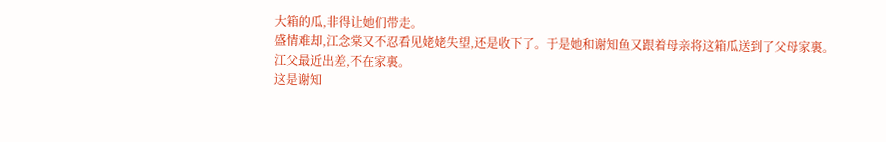大箱的瓜,非得让她们带走。
盛情难却,江念棠又不忍看见姥姥失望,还是收下了。于是她和谢知鱼又跟着母亲将这箱瓜送到了父母家裏。
江父最近出差,不在家裏。
这是谢知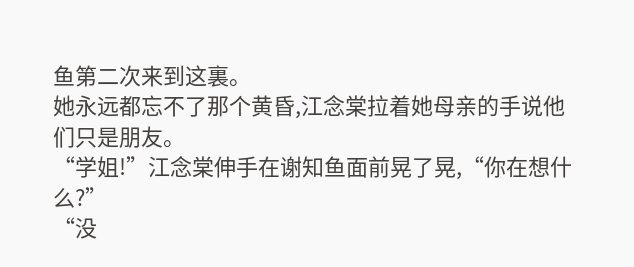鱼第二次来到这裏。
她永远都忘不了那个黄昏,江念棠拉着她母亲的手说他们只是朋友。
“学姐!”江念棠伸手在谢知鱼面前晃了晃,“你在想什么?”
“没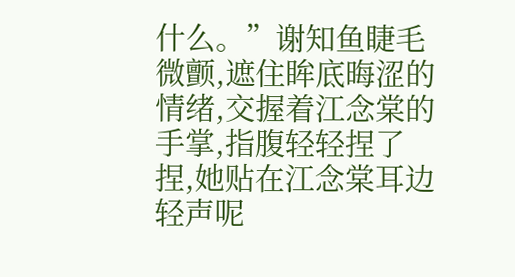什么。”谢知鱼睫毛微颤,遮住眸底晦涩的情绪,交握着江念棠的手掌,指腹轻轻捏了捏,她贴在江念棠耳边轻声呢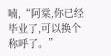喃,“阿棠,你已经毕业了,可以换个称呼了。”